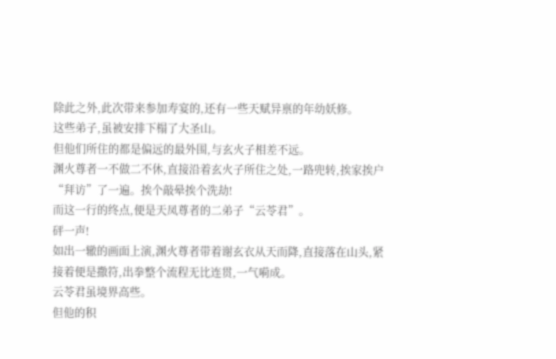除此之外,此次带来参加寿宴的,还有一些天赋异禀的年幼妖修。
这些弟子,虽被安排下榻了大圣山。
但他们所住的都是偏远的最外围,与玄火子相差不远。
渊火尊者一不做二不休,直接沿着玄火子所住之处,一路兜转,挨家挨户“拜访”了一遍。挨个敲晕挨个洗劫!
而这一行的终点,便是天凤尊者的二弟子“云苓君”。
砰一声!
如出一辙的画面上演,渊火尊者带着谢玄衣从天而降,直接落在山头,紧接着便是撒符,出拳整个流程无比连贯,一气嗬成。
云苓君虽境界高些。
但他的积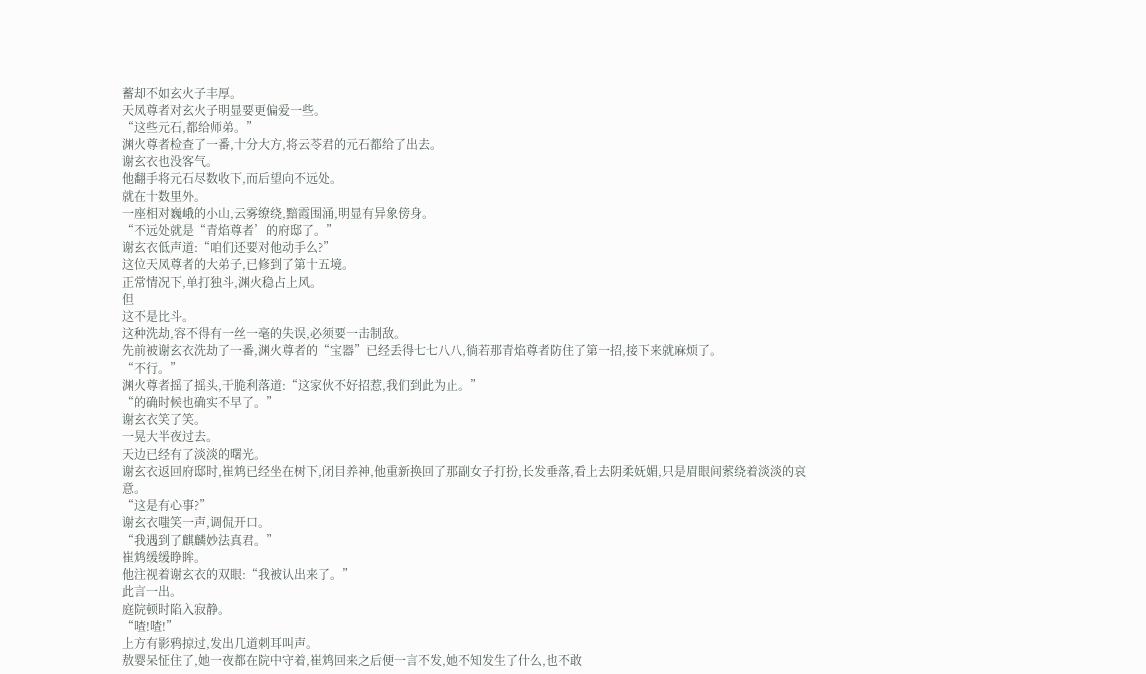蓄却不如玄火子丰厚。
天凤尊者对玄火子明显要更偏爱一些。
“这些元石,都给师弟。”
渊火尊者检查了一番,十分大方,将云苓君的元石都给了出去。
谢玄衣也没客气。
他翻手将元石尽数收下,而后望向不远处。
就在十数里外。
一座相对巍峨的小山,云雾缭绕,黯霞围涌,明显有异象傍身。
“不远处就是“青焰尊者’的府邸了。”
谢玄衣低声道:“咱们还要对他动手么?”
这位天凤尊者的大弟子,已修到了第十五境。
正常情况下,单打独斗,渊火稳占上风。
但
这不是比斗。
这种洗劫,容不得有一丝一毫的失误,必须要一击制敌。
先前被谢玄衣洗劫了一番,渊火尊者的“宝器”已经丢得七七八八,徜若那青焰尊者防住了第一招,接下来就麻烦了。
“不行。”
渊火尊者摇了摇头,干脆利落道:“这家伙不好招惹,我们到此为止。”
“的确时候也确实不早了。”
谢玄衣笑了笑。
一晃大半夜过去。
天边已经有了淡淡的曙光。
谢玄衣返回府邸时,崔鸩已经坐在树下,闭目养神,他重新换回了那副女子打扮,长发垂落,看上去阴柔妩媚,只是眉眼间萦绕着淡淡的哀意。
“这是有心事?”
谢玄衣嗤笑一声,调侃开口。
“我遇到了麒麟妙法真君。”
崔鸩缓缓睁眸。
他注视着谢玄衣的双眼:“我被认出来了。”
此言一出。
庭院顿时陷入寂静。
“喳!喳!”
上方有影鸦掠过,发出几道刺耳叫声。
敖婴呆怔住了,她一夜都在院中守着,崔鸩回来之后便一言不发,她不知发生了什么,也不敢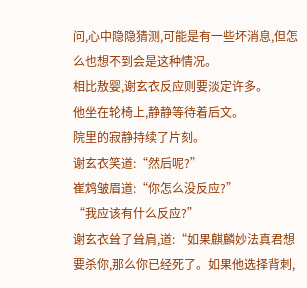问,心中隐隐猜测,可能是有一些坏消息,但怎么也想不到会是这种情况。
相比敖婴,谢玄衣反应则要淡定许多。
他坐在轮椅上,静静等待着后文。
院里的寂静持续了片刻。
谢玄衣笑道:“然后呢?”
崔鸩皱眉道:“你怎么没反应?”
“我应该有什么反应?”
谢玄衣耸了耸肩,道:“如果麒麟妙法真君想要杀你,那么你已经死了。如果他选择背刺,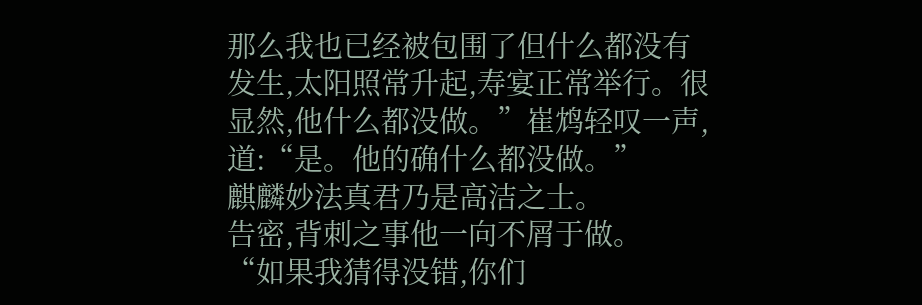那么我也已经被包围了但什么都没有发生,太阳照常升起,寿宴正常举行。很显然,他什么都没做。”崔鸩轻叹一声,道:“是。他的确什么都没做。”
麒麟妙法真君乃是高洁之士。
告密,背刺之事他一向不屑于做。
“如果我猜得没错,你们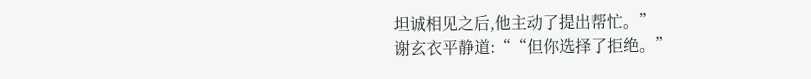坦诚相见之后,他主动了提出帮忙。”
谢玄衣平静道:““但你选择了拒绝。”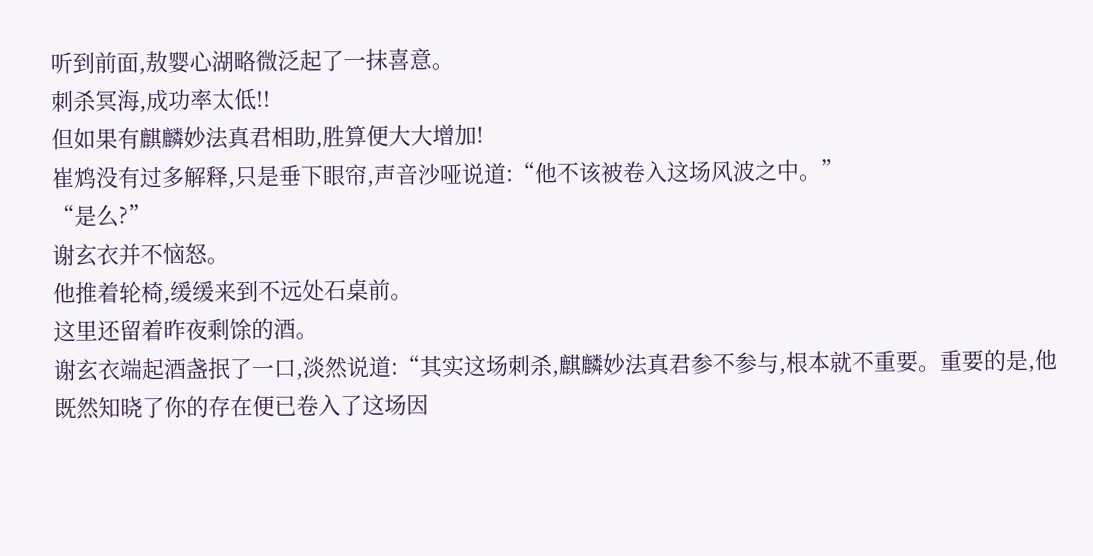听到前面,敖婴心湖略微泛起了一抹喜意。
刺杀冥海,成功率太低!!
但如果有麒麟妙法真君相助,胜算便大大增加!
崔鸩没有过多解释,只是垂下眼帘,声音沙哑说道:“他不该被卷入这场风波之中。”
“是么?”
谢玄衣并不恼怒。
他推着轮椅,缓缓来到不远处石桌前。
这里还留着昨夜剩馀的酒。
谢玄衣端起酒盏抿了一口,淡然说道:“其实这场刺杀,麒麟妙法真君参不参与,根本就不重要。重要的是,他既然知晓了你的存在便已卷入了这场因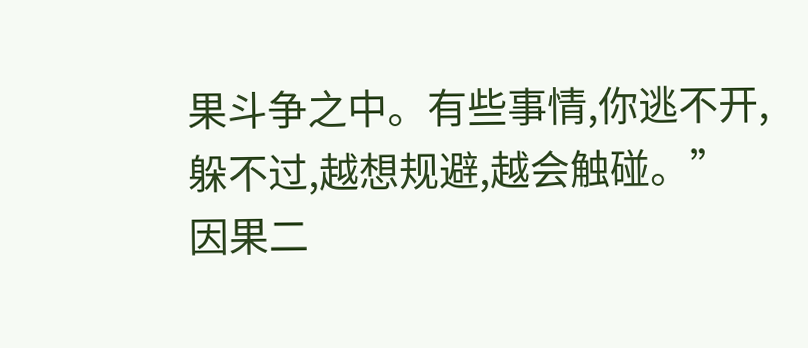果斗争之中。有些事情,你逃不开,躲不过,越想规避,越会触碰。”
因果二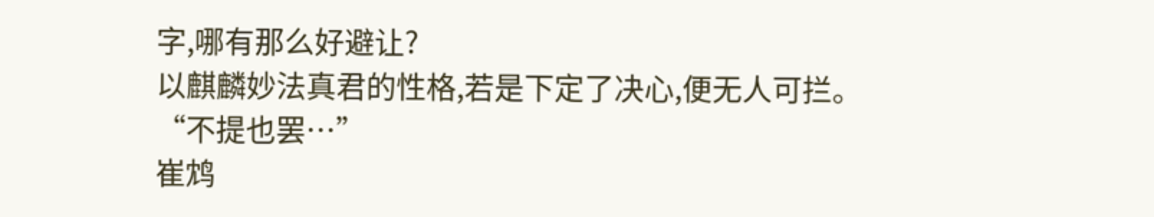字,哪有那么好避让?
以麒麟妙法真君的性格,若是下定了决心,便无人可拦。
“不提也罢…”
崔鸩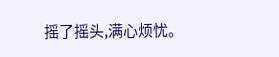摇了摇头,满心烦忧。